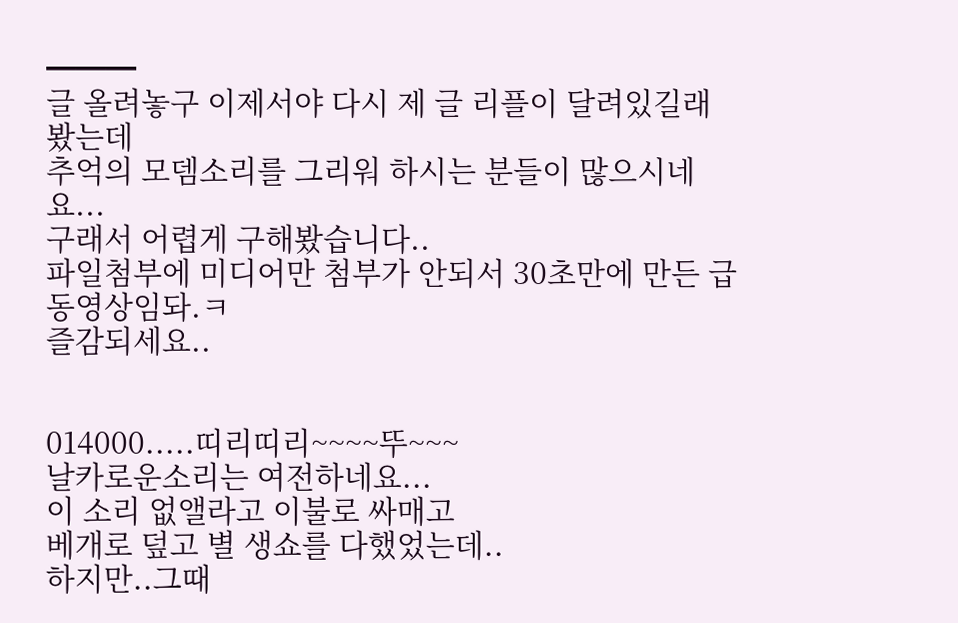━━━
글 올려놓구 이제서야 다시 제 글 리플이 달려있길래 봤는데
추억의 모뎀소리를 그리워 하시는 분들이 많으시네요...
구래서 어렵게 구해봤습니다..
파일첨부에 미디어만 첨부가 안되서 30초만에 만든 급동영상임돠.ㅋ
즐감되세요..


014000.....띠리띠리~~~~뚜~~~
날카로운소리는 여전하네요...
이 소리 없앨라고 이불로 싸매고
베개로 덮고 별 생쇼를 다했었는데..
하지만..그때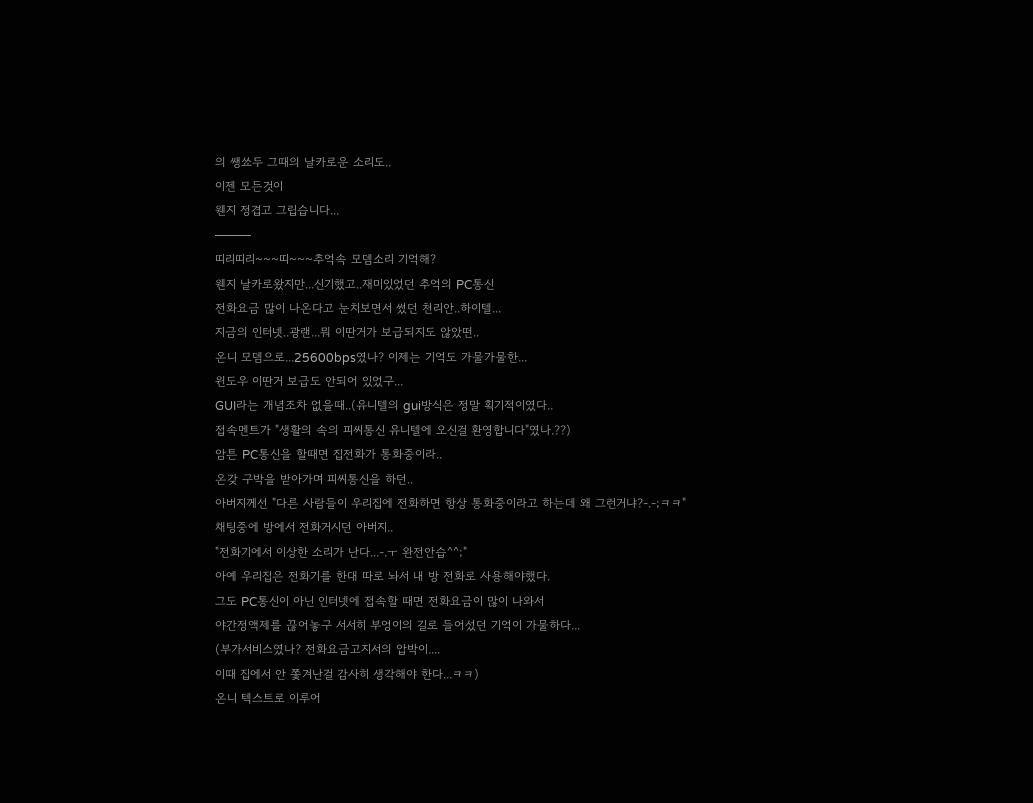의 쌩쑈두 그때의 날카로운 소리도..
이젠 모든것이
웬지 정겹고 그립습니다...
━━━
띠리띠리~~~띠~~~추억속 모뎀소리 기억해?
웬지 날카로왔지만...신기했고..재미있었던 추억의 PC통신
전화요금 많이 나온다고 눈치보면서 썼던 천리안..하이텔...
지금의 인터넷..광랜...뭐 이딴거가 보급되지도 않았떤..
온니 모뎀으로...25600bps였나? 이제는 기억도 가물가물한...
윈도우 이딴거 보급도 안되어 있었구...
GUI라는 개념조차 없을때..(유니텔의 gui방식은 정말 획기적이였다..
접속멘트가 "생활의 속의 피씨통신 유니텔에 오신걸 환영합니다"였나.??)
암튼 PC통신을 할때면 집전화가 통화중이라..
온갖 구박을 받아가며 피씨통신을 하던..
아버지께선 "다른 사람들이 우리집에 전화하면 항상 통화중이라고 하는데 왜 그런거냐?-.-;ㅋㅋ"
채팅중에 방에서 전화거시던 아버지..
"전화기에서 이상한 소리가 난다...-.ㅜ 완전안습^^;"
아예 우리집은 전화기를 한대 따로 놔서 내 방 전화로 사용해야했다.
그도 PC통신이 아닌 인터넷에 접속할 때면 전화요금이 많이 나와서
야간정액제를 끊어놓구 서서히 부엉이의 길로 들어섰던 기억이 가물하다...
(부가서비스였나? 전화요금고지서의 압박이....
이때 집에서 안 쫓겨난걸 감사히 생각해야 한다...ㅋㅋ)
온니 텍스트로 이루어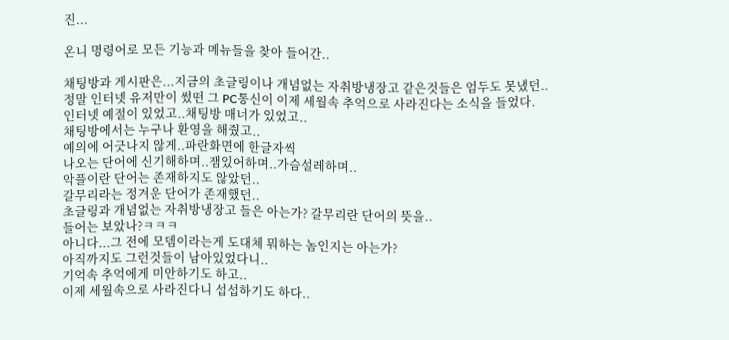진...

온니 명령어로 모든 기능과 메뉴들을 찾아 들어간..

채팅방과 게시판은...지금의 초글링이나 개념없는 자취방냉장고 같은것들은 엄두도 못냈던..
정말 인터넷 유저만이 썼떤 그 PC통신이 이제 세월속 추억으로 사라진다는 소식을 들었다.
인터넷 예절이 있었고..채팅방 매너가 있었고..
채팅방에서는 누구나 환영을 해줬고..
예의에 어긋나지 않게..파란화면에 한글자씩
나오는 단어에 신기해하며..잼있어하며..가슴설레하며..
악플이란 단어는 존재하지도 않았던..
갈무리라는 정겨운 단어가 존재했던..
초글링과 개념없는 자취방냉장고 들은 아는가? 갈무리란 단어의 뜻을..
들어는 보았나?ㅋㅋㅋ
아니다...그 전에 모뎀이라는게 도대체 뭐하는 놈인지는 아는가?
아직까지도 그런것들이 남아있었다니..
기억속 추억에게 미안하기도 하고..
이제 세월속으로 사라진다니 섭섭하기도 하다..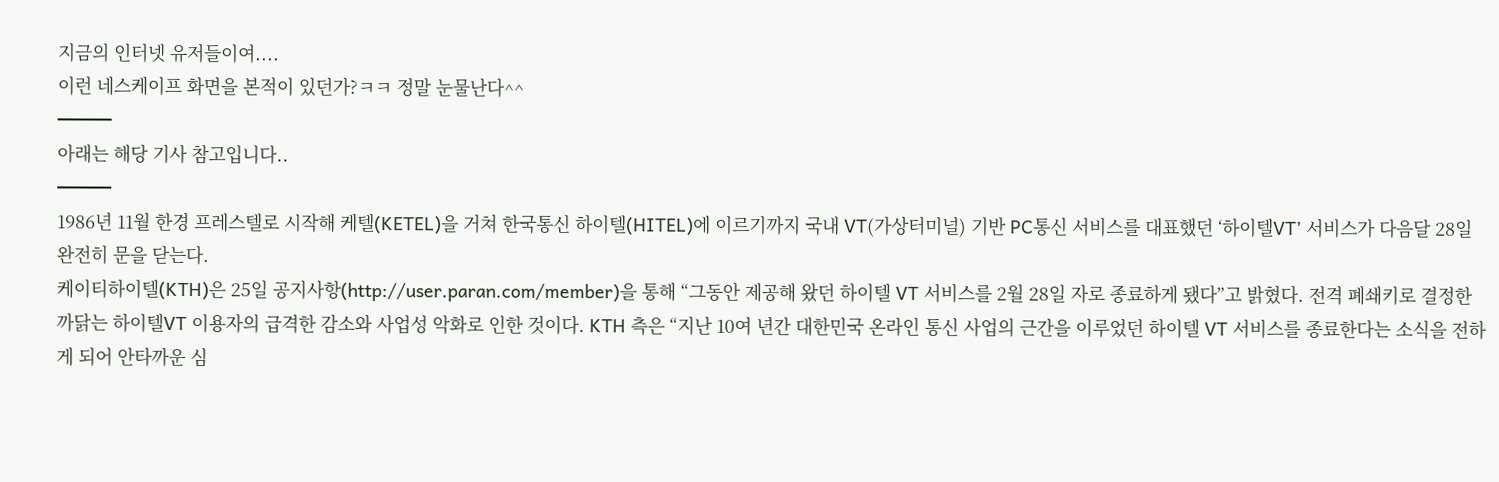지금의 인터넷 유저들이여....
이런 네스케이프 화면을 본적이 있던가?ㅋㅋ 정말 눈물난다^^
━━━
아래는 해당 기사 참고입니다..
━━━
1986년 11월 한경 프레스텔로 시작해 케텔(KETEL)을 거쳐 한국통신 하이텔(HITEL)에 이르기까지 국내 VT(가상터미널) 기반 PC통신 서비스를 대표했던 ‘하이텔VT’ 서비스가 다음달 28일 완전히 문을 닫는다.
케이티하이텔(KTH)은 25일 공지사항(http://user.paran.com/member)을 통해 “그동안 제공해 왔던 하이텔 VT 서비스를 2월 28일 자로 종료하게 됐다”고 밝혔다. 전격 폐쇄키로 결정한 까닭는 하이텔VT 이용자의 급격한 감소와 사업성 악화로 인한 것이다. KTH 측은 “지난 10여 년간 대한민국 온라인 통신 사업의 근간을 이루었던 하이텔 VT 서비스를 종료한다는 소식을 전하게 되어 안타까운 심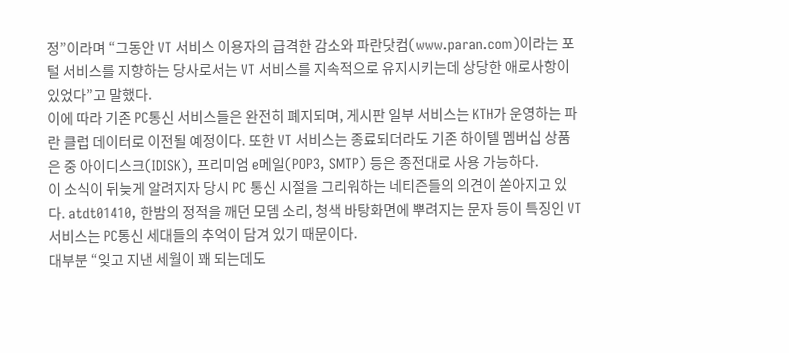정”이라며 “그동안 VT 서비스 이용자의 급격한 감소와 파란닷컴(www.paran.com)이라는 포털 서비스를 지향하는 당사로서는 VT 서비스를 지속적으로 유지시키는데 상당한 애로사항이 있었다”고 말했다.
이에 따라 기존 PC통신 서비스들은 완전히 폐지되며, 게시판 일부 서비스는 KTH가 운영하는 파란 클럽 데이터로 이전될 예정이다. 또한 VT 서비스는 종료되더라도 기존 하이텔 멤버십 상품은 중 아이디스크(IDISK), 프리미엄 e메일(POP3, SMTP) 등은 종전대로 사용 가능하다.
이 소식이 뒤늦게 알려지자 당시 PC 통신 시절을 그리워하는 네티즌들의 의견이 쏟아지고 있다. atdt01410, 한밤의 정적을 깨던 모뎀 소리, 청색 바탕화면에 뿌려지는 문자 등이 특징인 VT 서비스는 PC통신 세대들의 추억이 담겨 있기 때문이다.
대부분 “잊고 지낸 세월이 꽤 되는데도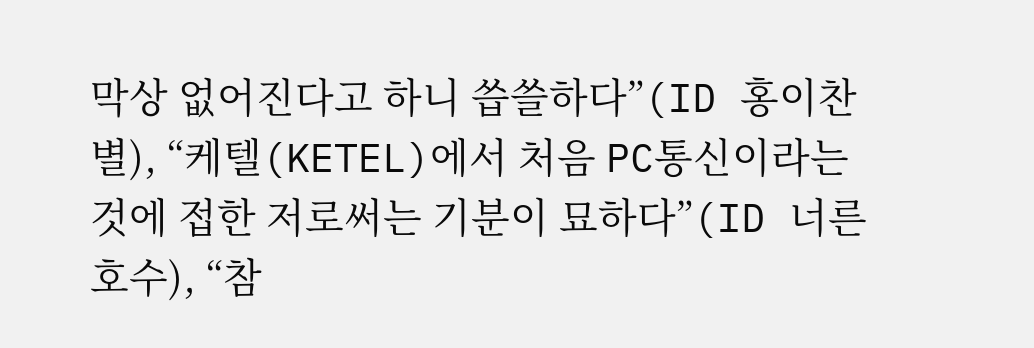막상 없어진다고 하니 씁쓸하다”(ID 홍이찬별), “케텔(KETEL)에서 처음 PC통신이라는 것에 접한 저로써는 기분이 묘하다”(ID 너른호수), “참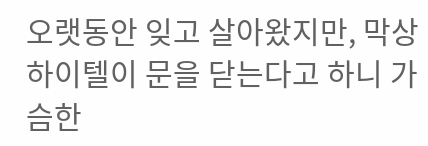오랫동안 잊고 살아왔지만, 막상 하이텔이 문을 닫는다고 하니 가슴한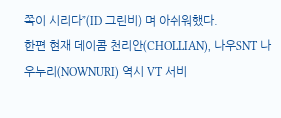쪽이 시리다”(ID 그린비) 며 아쉬워했다.
한편 현재 데이콤 천리안(CHOLLIAN), 나우SNT 나우누리(NOWNURI) 역시 VT 서비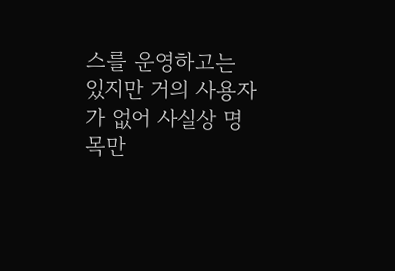스를 운영하고는 있지만 거의 사용자가 없어 사실상 명목만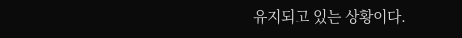유지되고 있는 상황이다.